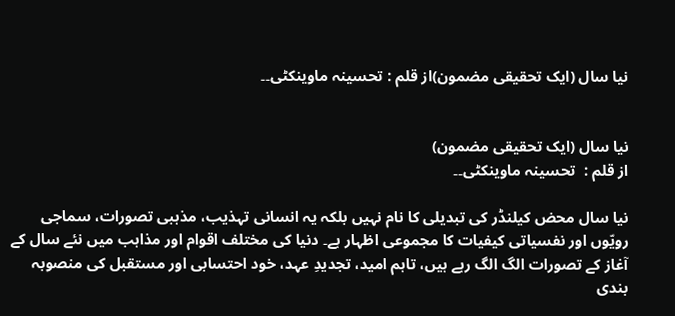نیا سال (ایک تحقیقی مضمون)از قلم : تحسینہ ماوینکٹی۔۔


نیا سال (ایک تحقیقی مضمون)
از قلم :  تحسینہ ماوینکٹی۔۔

نیا سال محض کیلنڈر کی تبدیلی کا نام نہیں بلکہ یہ انسانی تہذیب، مذہبی تصورات، سماجی رویّوں اور نفسیاتی کیفیات کا مجموعی اظہار ہے۔ دنیا کی مختلف اقوام اور مذاہب میں نئے سال کے آغاز کے تصورات الگ الگ رہے ہیں، تاہم امید، تجدیدِ عہد، خود احتسابی اور مستقبل کی منصوبہ بندی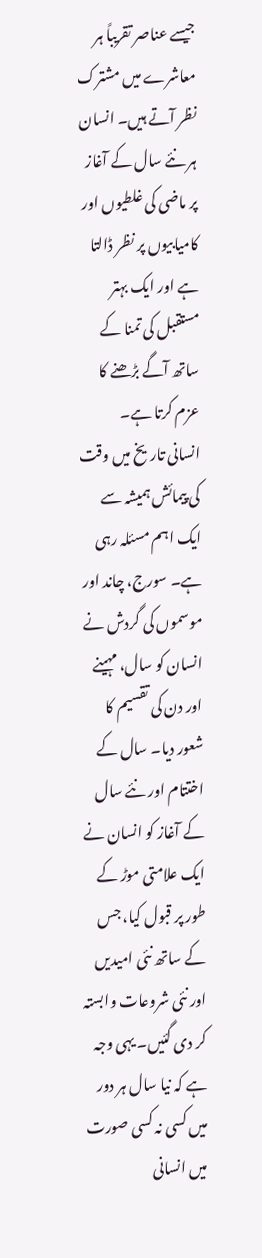جیسے عناصر تقریباً ہر معاشرے میں مشترک نظر آتے ہیں۔ انسان ہر نئے سال کے آغاز پر ماضی کی غلطیوں اور کامیابیوں پر نظر ڈالتا ہے اور ایک بہتر مستقبل کی تمنا کے ساتھ آگے بڑھنے کا عزم کرتا ہے۔
انسانی تاریخ میں وقت کی پیمائش ہمیشہ سے ایک اہم مسئلہ رہی ہے۔ سورج، چاند اور موسموں کی گردش نے انسان کو سال، مہینے اور دن کی تقسیم کا شعور دیا۔ سال کے اختتام اور نئے سال کے آغاز کو انسان نے ایک علامتی موڑ کے طور پر قبول کیا، جس کے ساتھ نئی امیدیں اور نئی شروعات وابستہ کر دی گئیں۔ یہی وجہ ہے کہ نیا سال ہر دور میں کسی نہ کسی صورت میں انسانی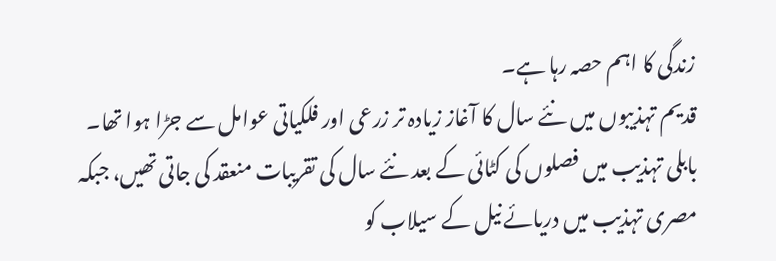زندگی کا اہم حصہ رہا ہے۔
قدیم تہذیبوں میں نئے سال کا آغاز زیادہ تر زرعی اور فلکیاتی عوامل سے جڑا ہوا تھا۔ بابلی تہذیب میں فصلوں کی کٹائی کے بعد نئے سال کی تقریبات منعقد کی جاتی تھیں، جبکہ مصری تہذیب میں دریائے نیل کے سیلاب کو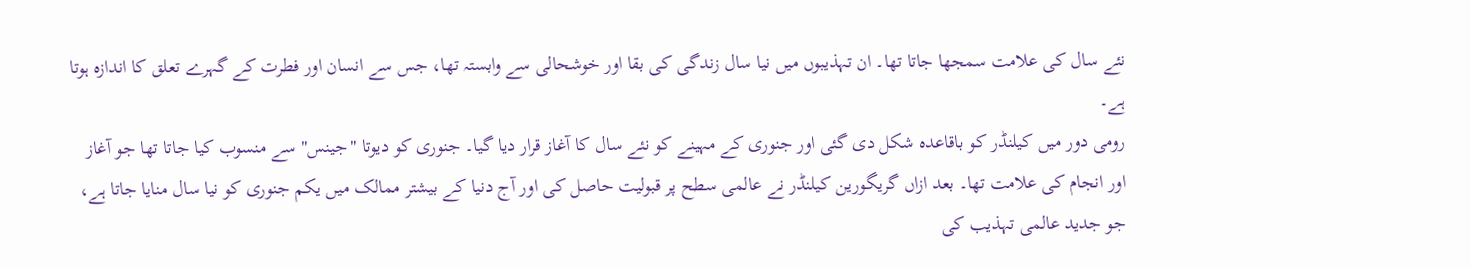نئے سال کی علامت سمجھا جاتا تھا۔ ان تہذیبوں میں نیا سال زندگی کی بقا اور خوشحالی سے وابستہ تھا، جس سے انسان اور فطرت کے گہرے تعلق کا اندازہ ہوتا ہے۔
رومی دور میں کیلنڈر کو باقاعدہ شکل دی گئی اور جنوری کے مہینے کو نئے سال کا آغاز قرار دیا گیا۔ جنوری کو دیوتا "جینس" سے منسوب کیا جاتا تھا جو آغاز اور انجام کی علامت تھا۔ بعد ازاں گریگورین کیلنڈر نے عالمی سطح پر قبولیت حاصل کی اور آج دنیا کے بیشتر ممالک میں یکم جنوری کو نیا سال منایا جاتا ہے، جو جدید عالمی تہذیب کی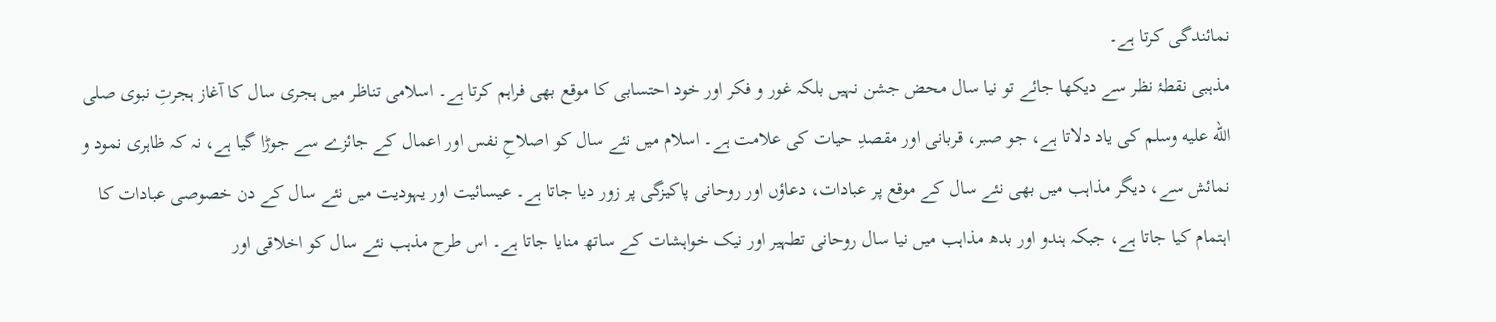نمائندگی کرتا ہے۔
مذہبی نقطۂ نظر سے دیکھا جائے تو نیا سال محض جشن نہیں بلکہ غور و فکر اور خود احتسابی کا موقع بھی فراہم کرتا ہے۔ اسلامی تناظر میں ہجری سال کا آغاز ہجرتِ نبوی صلى الله عليه وسلم کی یاد دلاتا ہے، جو صبر، قربانی اور مقصدِ حیات کی علامت ہے۔ اسلام میں نئے سال کو اصلاحِ نفس اور اعمال کے جائزے سے جوڑا گیا ہے، نہ کہ ظاہری نمود و نمائش سے، دیگر مذاہب میں بھی نئے سال کے موقع پر عبادات، دعاؤں اور روحانی پاکیزگی پر زور دیا جاتا ہے۔ عیسائیت اور یہودیت میں نئے سال کے دن خصوصی عبادات کا اہتمام کیا جاتا ہے، جبکہ ہندو اور بدھ مذاہب میں نیا سال روحانی تطہیر اور نیک خواہشات کے ساتھ منایا جاتا ہے۔ اس طرح مذہب نئے سال کو اخلاقی اور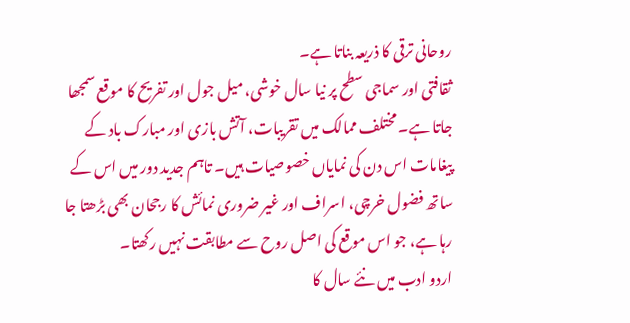روحانی ترقی کا ذریعہ بناتا ہے۔
ثقافتی اور سماجی سطح پر نیا سال خوشی، میل جول اور تفریح کا موقع سمجھا جاتا ہے۔ مختلف ممالک میں تقریبات، آتش بازی اور مبارک باد کے پیغامات اس دن کی نمایاں خصوصیات ہیں۔ تاہم جدید دور میں اس کے ساتھ فضول خرچی، اسراف اور غیر ضروری نمائش کا رجحان بھی بڑھتا جا رہا ہے، جو اس موقع کی اصل روح سے مطابقت نہیں رکھتا۔
اردو ادب میں نئے سال کا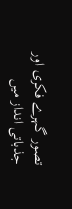تصور گہرے فکری اور جذباتی انداز میں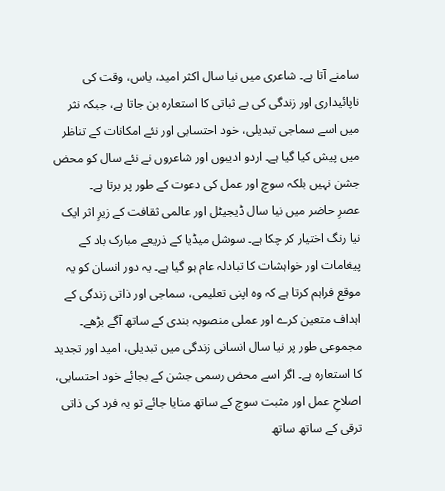سامنے آتا ہے۔ شاعری میں نیا سال اکثر امید، یاس، وقت کی ناپائیداری اور زندگی کی بے ثباتی کا استعارہ بن جاتا ہے، جبکہ نثر میں اسے سماجی تبدیلی، خود احتسابی اور نئے امکانات کے تناظر میں پیش کیا گیا ہے۔ اردو ادیبوں اور شاعروں نے نئے سال کو محض جشن نہیں بلکہ سوچ اور عمل کی دعوت کے طور پر برتا ہے۔
عصرِ حاضر میں نیا سال ڈیجیٹل اور عالمی ثقافت کے زیرِ اثر ایک نیا رنگ اختیار کر چکا ہے۔ سوشل میڈیا کے ذریعے مبارک باد کے پیغامات اور خواہشات کا تبادلہ عام ہو گیا ہے۔ یہ دور انسان کو یہ موقع فراہم کرتا ہے کہ وہ اپنی تعلیمی، سماجی اور ذاتی زندگی کے اہداف متعین کرے اور عملی منصوبہ بندی کے ساتھ آگے بڑھے۔
مجموعی طور پر نیا سال انسانی زندگی میں تبدیلی، امید اور تجدید کا استعارہ ہے۔ اگر اسے محض رسمی جشن کے بجائے خود احتسابی، اصلاحِ عمل اور مثبت سوچ کے ساتھ منایا جائے تو یہ فرد کی ذاتی ترقی کے ساتھ ساتھ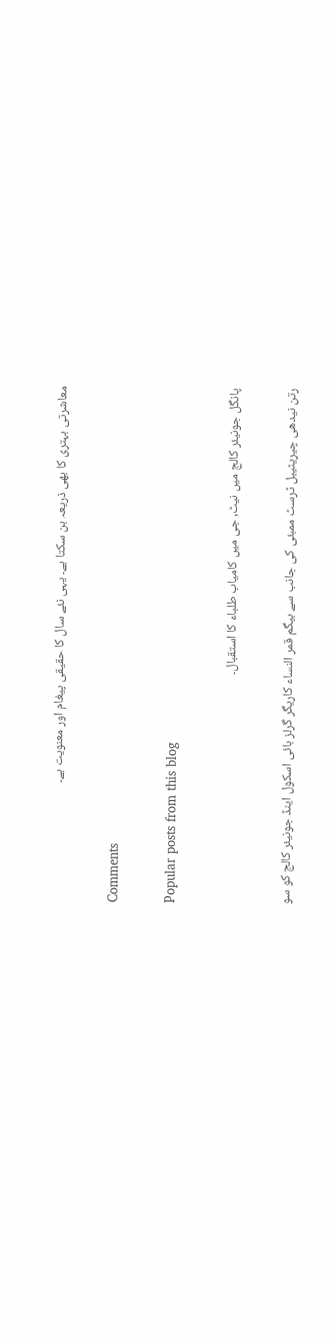معاشرتی بہتری کا بھی ذریعہ بن سکتا ہے۔ یہی نئے سال کا حقیقی پیغام اور معنویت ہے۔

Comments

Popular posts from this blog

پانگل جونیئر کالج میں نیٹ, جی میں کامیاب طلباء کا استقبال۔

رتن نیدھی چیریٹیبل ٹرسٹ ممبئی کی جانب سے بیگم قمر النساء کاریگر گرلز ہائی اسکول اینڈ جونیئر کالج کو سو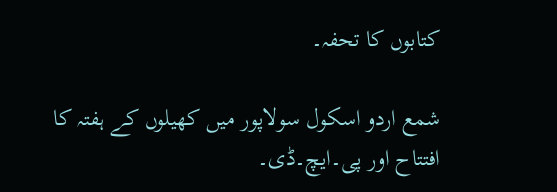کتابوں کا تحفہ۔

شمع اردو اسکول سولاپور میں کھیلوں کے ہفتہ کا افتتاح اور پی۔ایچ۔ڈی۔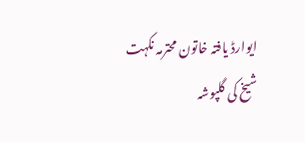ایوارڈ یافتہ خاتون محترمہ نکہت شیخ کی گلپوشہ